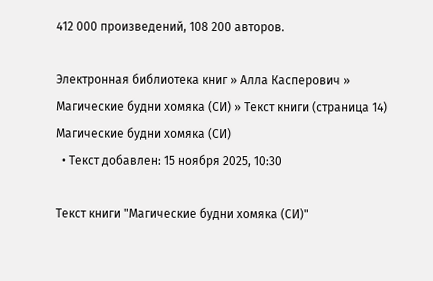412 000 произведений, 108 200 авторов.

Электронная библиотека книг » Алла Касперович » Магические будни хомяка (СИ) » Текст книги (страница 14)
Магические будни хомяка (СИ)
  • Текст добавлен: 15 ноября 2025, 10:30

Текст книги "Магические будни хомяка (СИ)"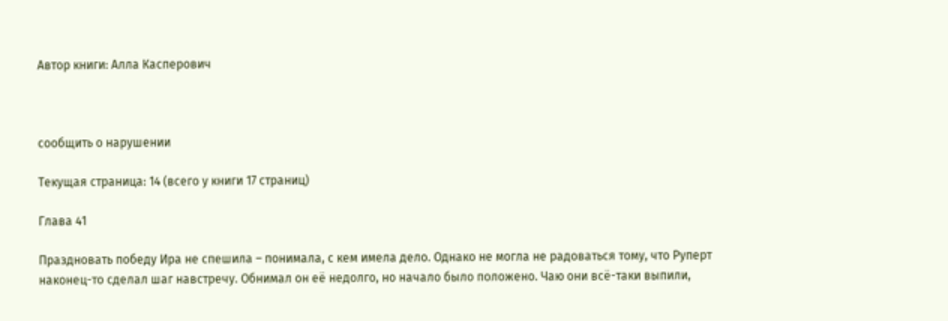Автор книги: Алла Касперович



сообщить о нарушении

Текущая страница: 14 (всего у книги 17 страниц)

Глава 41

Праздновать победу Ира не спешила – понимала, с кем имела дело. Однако не могла не радоваться тому, что Руперт наконец-то сделал шаг навстречу. Обнимал он её недолго, но начало было положено. Чаю они всё-таки выпили,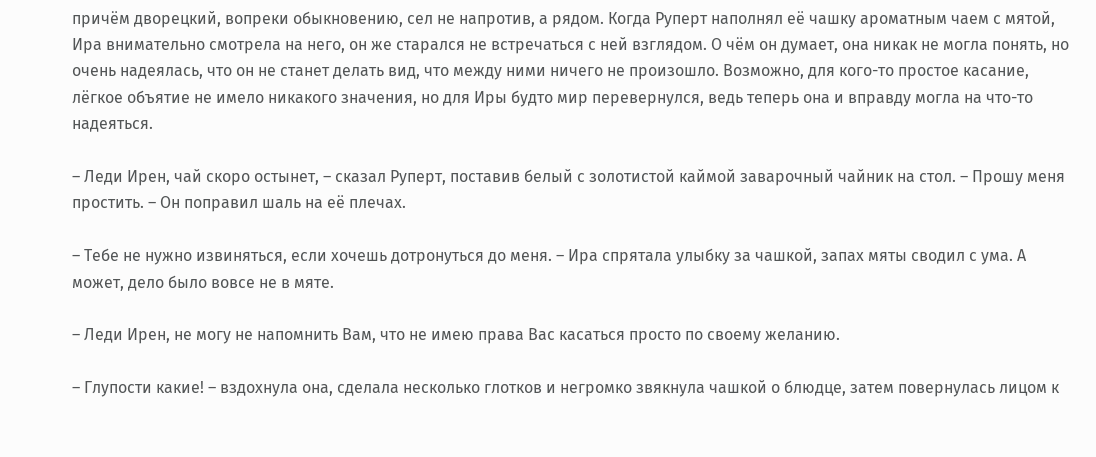причём дворецкий, вопреки обыкновению, сел не напротив, а рядом. Когда Руперт наполнял её чашку ароматным чаем с мятой, Ира внимательно смотрела на него, он же старался не встречаться с ней взглядом. О чём он думает, она никак не могла понять, но очень надеялась, что он не станет делать вид, что между ними ничего не произошло. Возможно, для кого-то простое касание, лёгкое объятие не имело никакого значения, но для Иры будто мир перевернулся, ведь теперь она и вправду могла на что-то надеяться.

– Леди Ирен, чай скоро остынет, – сказал Руперт, поставив белый с золотистой каймой заварочный чайник на стол. – Прошу меня простить. – Он поправил шаль на её плечах.

– Тебе не нужно извиняться, если хочешь дотронуться до меня. – Ира спрятала улыбку за чашкой, запах мяты сводил с ума. А может, дело было вовсе не в мяте.

– Леди Ирен, не могу не напомнить Вам, что не имею права Вас касаться просто по своему желанию.

– Глупости какие! – вздохнула она, сделала несколько глотков и негромко звякнула чашкой о блюдце, затем повернулась лицом к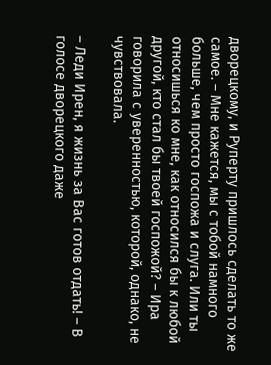дворецкому, и Руперту пришлось сделать то же самое. – Мне кажется, мы с тобой намного больше, чем просто госпожа и слуга. Или ты относишься ко мне, как относился бы к любой другой, кто стал бы твоей госпожой? – Ира говорила с уверенностью, которой, однако, не чувствовала.

– Леди Ирен, я жизнь за Вас готов отдать! – В голосе дворецкого даже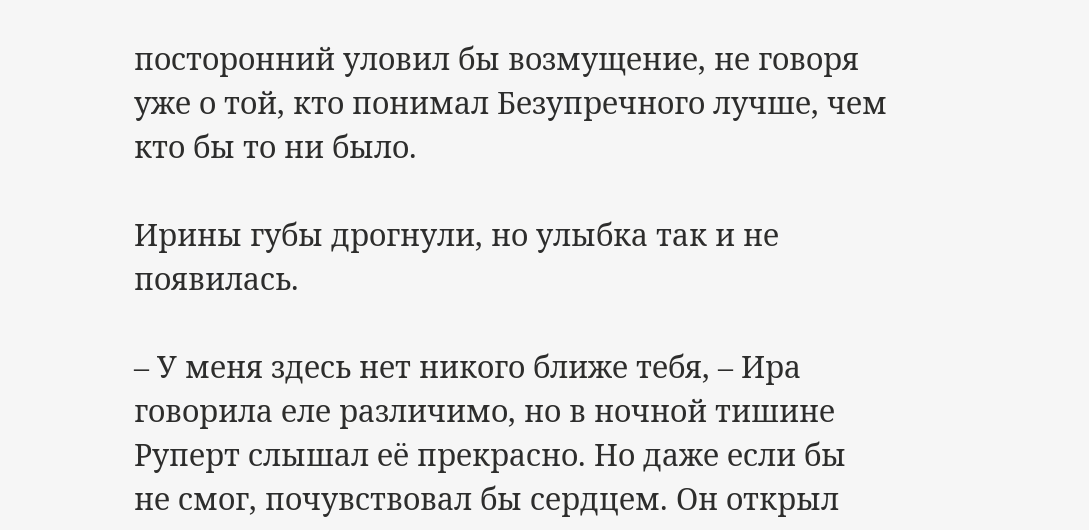посторонний уловил бы возмущение, не говоря уже о той, кто понимал Безупречного лучше, чем кто бы то ни было.

Ирины губы дрогнули, но улыбка так и не появилась.

– У меня здесь нет никого ближе тебя, – Ира говорила еле различимо, но в ночной тишине Руперт слышал её прекрасно. Но даже если бы не смог, почувствовал бы сердцем. Он открыл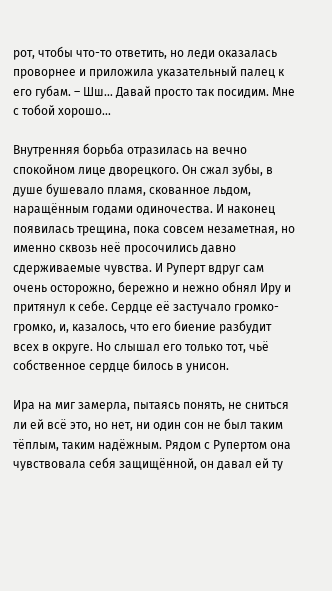рот, чтобы что-то ответить, но леди оказалась проворнее и приложила указательный палец к его губам. – Шш… Давай просто так посидим. Мне с тобой хорошо…

Внутренняя борьба отразилась на вечно спокойном лице дворецкого. Он сжал зубы, в душе бушевало пламя, скованное льдом, наращённым годами одиночества. И наконец появилась трещина, пока совсем незаметная, но именно сквозь неё просочились давно сдерживаемые чувства. И Руперт вдруг сам очень осторожно, бережно и нежно обнял Иру и притянул к себе. Сердце её застучало громко-громко, и, казалось, что его биение разбудит всех в округе. Но слышал его только тот, чьё собственное сердце билось в унисон.

Ира на миг замерла, пытаясь понять, не сниться ли ей всё это, но нет, ни один сон не был таким тёплым, таким надёжным. Рядом с Рупертом она чувствовала себя защищённой, он давал ей ту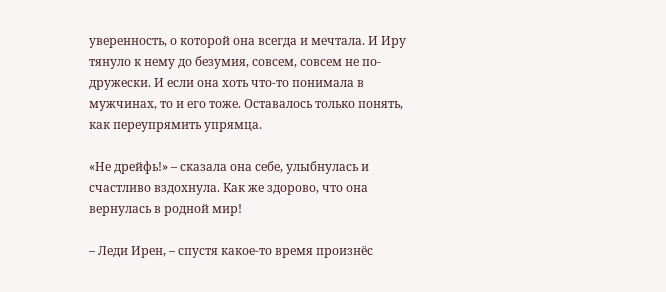уверенность, о которой она всегда и мечтала. И Иру тянуло к нему до безумия, совсем, совсем не по-дружески. И если она хоть что-то понимала в мужчинах, то и его тоже. Оставалось только понять, как переупрямить упрямца.

«Не дрейфь!» – сказала она себе, улыбнулась и счастливо вздохнула. Как же здорово, что она вернулась в родной мир!

– Леди Ирен, – спустя какое-то время произнёс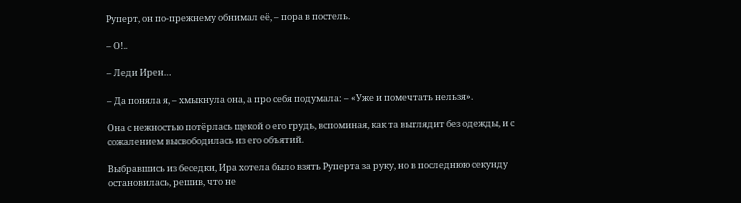Руперт, он по-прежнему обнимал её, – пора в постель.

– О!..

– Леди Ирен…

– Да поняла я, – хмыкнула она, а про себя подумала: – «Уже и помечтать нельзя».

Она с нежностью потёрлась щекой о его грудь, вспоминая, как та выглядит без одежды, и с сожалением высвободилась из его объятий.

Выбравшись из беседки, Ира хотела было взять Руперта за руку, но в последнюю секунду остановилась, решив, что не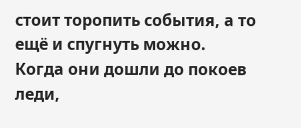стоит торопить события, а то ещё и спугнуть можно. Когда они дошли до покоев леди,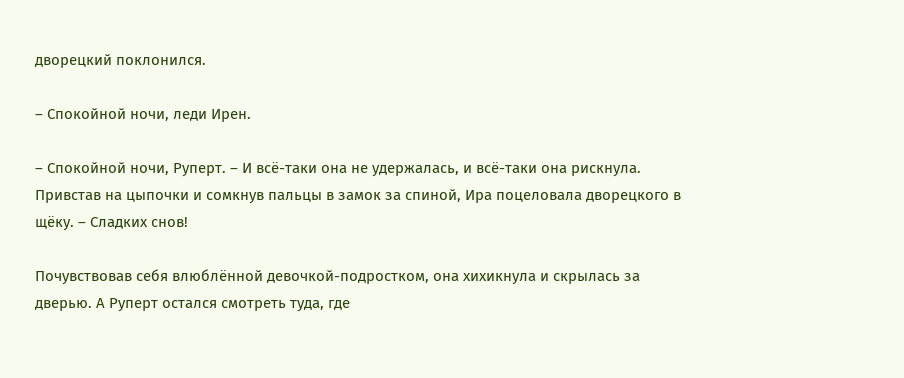дворецкий поклонился.

– Спокойной ночи, леди Ирен.

– Спокойной ночи, Руперт. – И всё-таки она не удержалась, и всё-таки она рискнула. Привстав на цыпочки и сомкнув пальцы в замок за спиной, Ира поцеловала дворецкого в щёку. – Сладких снов!

Почувствовав себя влюблённой девочкой-подростком, она хихикнула и скрылась за дверью. А Руперт остался смотреть туда, где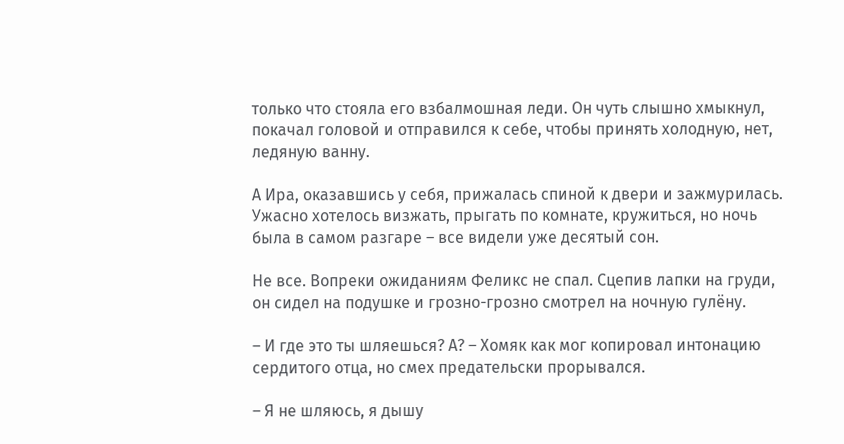только что стояла его взбалмошная леди. Он чуть слышно хмыкнул, покачал головой и отправился к себе, чтобы принять холодную, нет, ледяную ванну.

А Ира, оказавшись у себя, прижалась спиной к двери и зажмурилась. Ужасно хотелось визжать, прыгать по комнате, кружиться, но ночь была в самом разгаре – все видели уже десятый сон.

Не все. Вопреки ожиданиям Феликс не спал. Сцепив лапки на груди, он сидел на подушке и грозно-грозно смотрел на ночную гулёну.

– И где это ты шляешься? А? – Хомяк как мог копировал интонацию сердитого отца, но смех предательски прорывался.

– Я не шляюсь, я дышу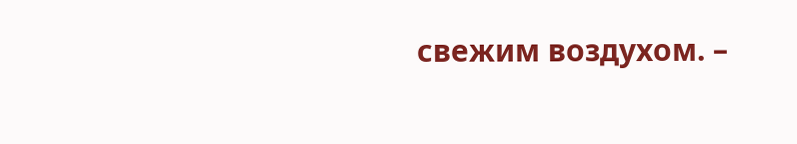свежим воздухом. –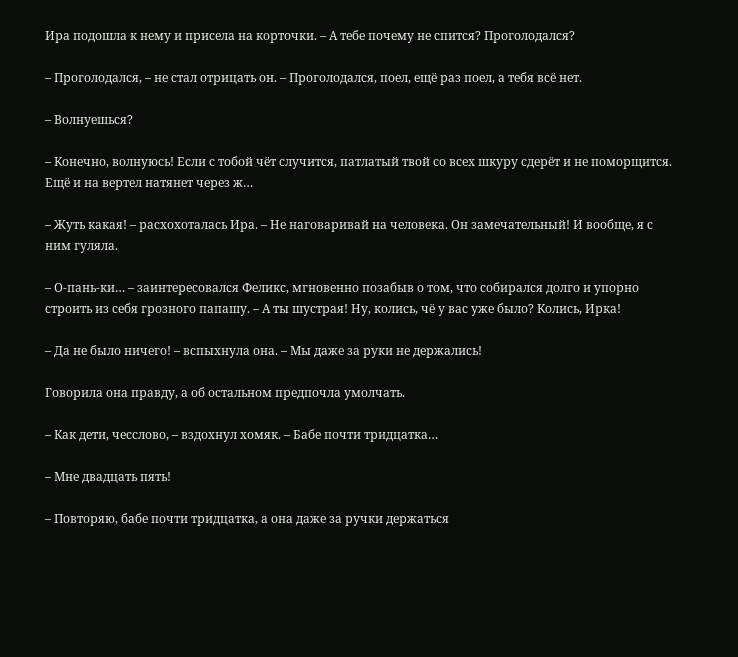Ира подошла к нему и присела на корточки. – А тебе почему не спится? Проголодался?

– Проголодался, – не стал отрицать он. – Проголодался, поел, ещё раз поел, а тебя всё нет.

– Волнуешься?

– Конечно, волнуюсь! Если с тобой чёт случится, патлатый твой со всех шкуру сдерёт и не поморщится. Ещё и на вертел натянет через ж…

– Жуть какая! – расхохоталась Ира. – Не наговаривай на человека. Он замечательный! И вообще, я с ним гуляла.

– О-пань-ки… – заинтересовался Феликс, мгновенно позабыв о том, что собирался долго и упорно строить из себя грозного папашу. – А ты шустрая! Ну, колись, чё у вас уже было? Колись, Ирка!

– Да не было ничего! – вспыхнула она. – Мы даже за руки не держались!

Говорила она правду, а об остальном предпочла умолчать.

– Как дети, чесслово, – вздохнул хомяк. – Бабе почти тридцатка…

– Мне двадцать пять!

– Повторяю, бабе почти тридцатка, а она даже за ручки держаться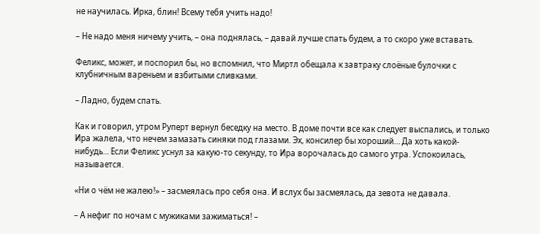не научилась. Ирка, блин! Всему тебя учить надо!

– Не надо меня ничему учить, – она поднялась, – давай лучше спать будем, а то скоро уже вставать.

Феликс, может, и поспорил бы, но вспомнил, что Миртл обещала к завтраку слоёные булочки с клубничным вареньем и взбитыми сливками.

– Ладно, будем спать.

Как и говорил, утром Руперт вернул беседку на место. В доме почти все как следует выспались, и только Ира жалела, что нечем замазать синяки под глазами. Эх, консилер бы хороший… Да хоть какой-нибудь… Если Феликс уснул за какую-то секунду, то Ира ворочалась до самого утра. Успокоилась, называется.

«Ни о чём не жалею!» – засмеялась про себя она. И вслух бы засмеялась, да зевота не давала.

– А нефиг по ночам с мужиками зажиматься! –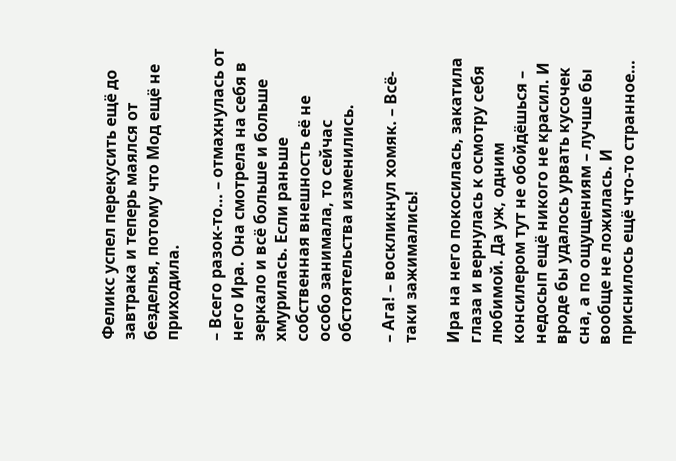Феликс успел перекусить ещё до завтрака и теперь маялся от безделья, потому что Мод ещё не приходила.

– Всего разок-то… – отмахнулась от него Ира. Она смотрела на себя в зеркало и всё больше и больше хмурилась. Если раньше собственная внешность её не особо занимала, то сейчас обстоятельства изменились.

– Ага! – воскликнул хомяк. – Всё-таки зажимались!

Ира на него покосилась, закатила глаза и вернулась к осмотру себя любимой. Да уж, одним консилером тут не обойдёшься – недосып ещё никого не красил. И вроде бы удалось урвать кусочек сна, а по ощущениям – лучше бы вообще не ложилась. И приснилось ещё что-то странное…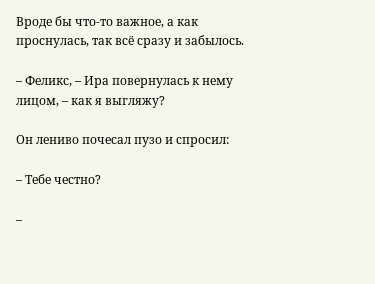Вроде бы что-то важное, а как проснулась, так всё сразу и забылось.

– Феликс, – Ира повернулась к нему лицом, – как я выгляжу?

Он лениво почесал пузо и спросил:

– Тебе честно?

–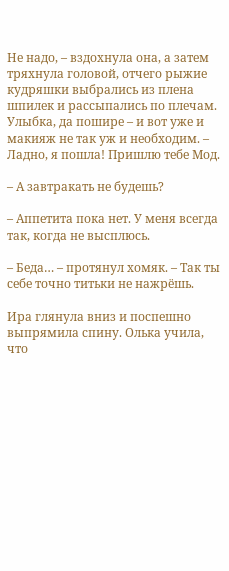Не надо, – вздохнула она, а затем тряхнула головой, отчего рыжие кудряшки выбрались из плена шпилек и рассыпались по плечам. Улыбка, да пошире – и вот уже и макияж не так уж и необходим. – Ладно, я пошла! Пришлю тебе Мод.

– А завтракать не будешь?

– Аппетита пока нет. У меня всегда так, когда не высплюсь.

– Беда… – протянул хомяк. – Так ты себе точно титьки не нажрёшь.

Ира глянула вниз и поспешно выпрямила спину. Олька учила, что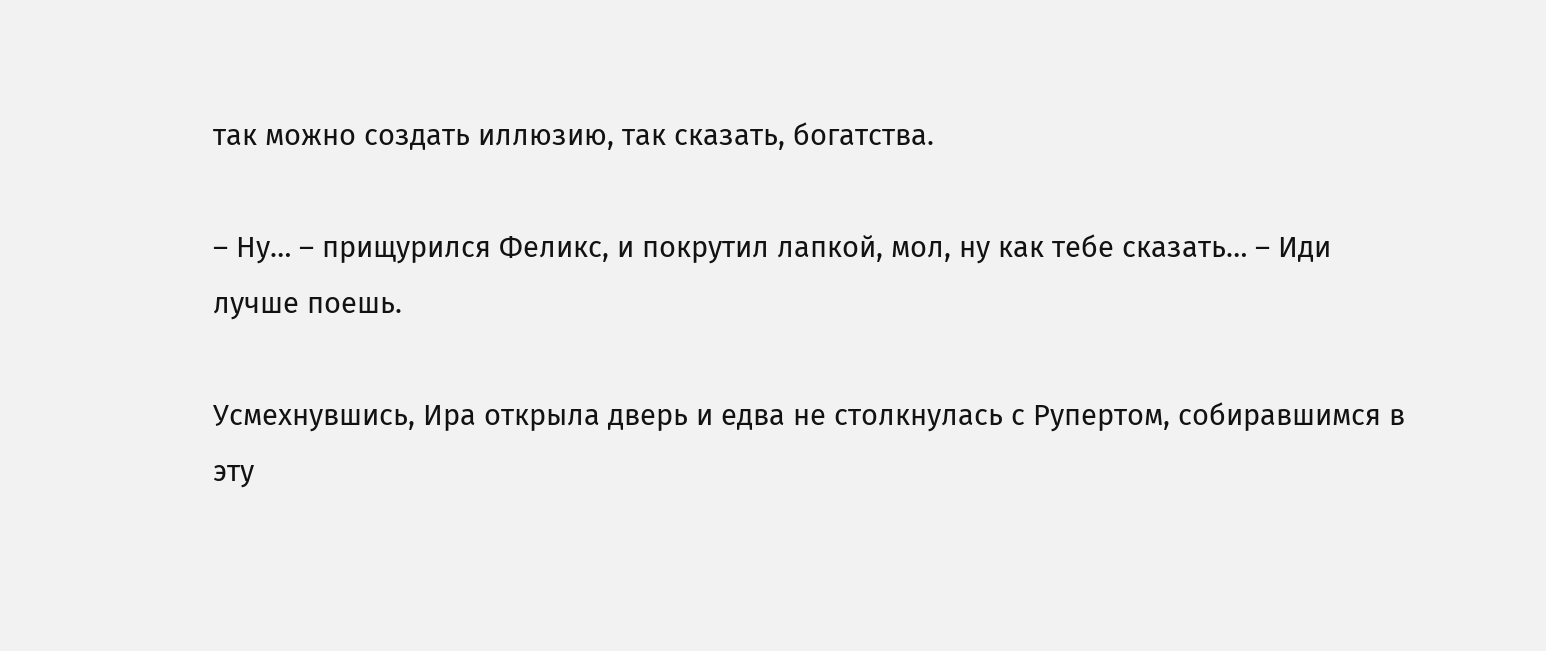так можно создать иллюзию, так сказать, богатства.

– Ну… – прищурился Феликс, и покрутил лапкой, мол, ну как тебе сказать… – Иди лучше поешь.

Усмехнувшись, Ира открыла дверь и едва не столкнулась с Рупертом, собиравшимся в эту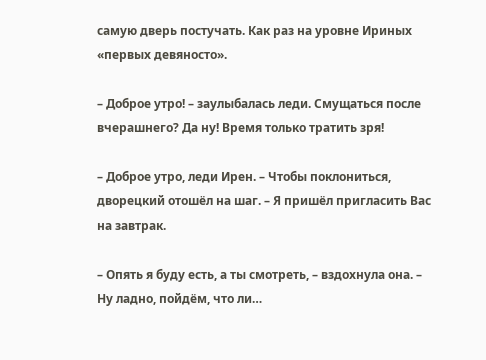самую дверь постучать. Как раз на уровне Ириных «первых девяносто».

– Доброе утро! – заулыбалась леди. Смущаться после вчерашнего? Да ну! Время только тратить зря!

– Доброе утро, леди Ирен. – Чтобы поклониться, дворецкий отошёл на шаг. – Я пришёл пригласить Вас на завтрак.

– Опять я буду есть, а ты смотреть, – вздохнула она. – Ну ладно, пойдём, что ли…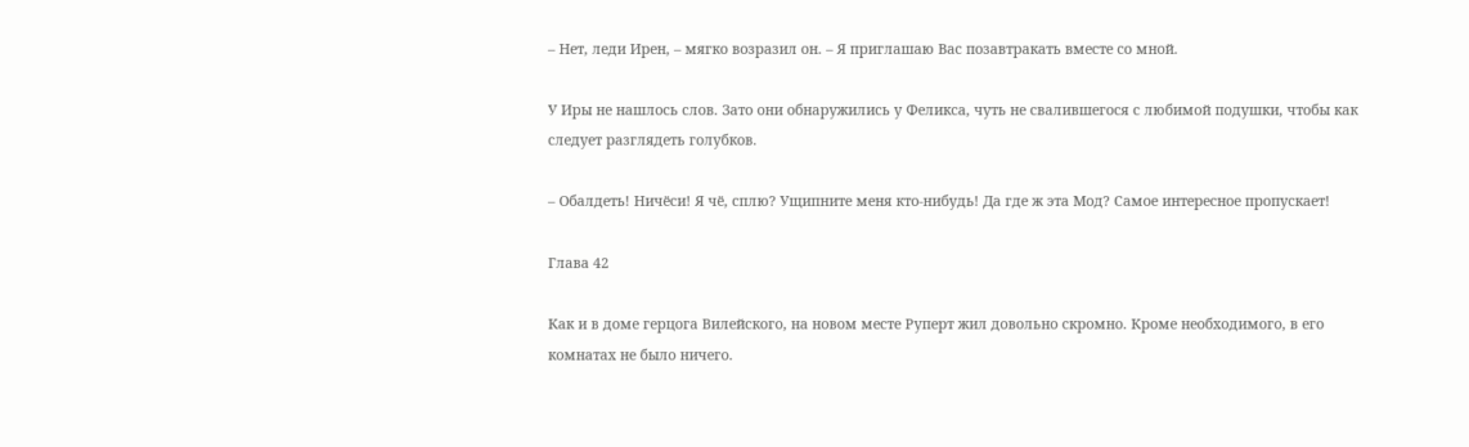– Нет, леди Ирен, – мягко возразил он. – Я приглашаю Вас позавтракать вместе со мной.

У Иры не нашлось слов. Зато они обнаружились у Феликса, чуть не свалившегося с любимой подушки, чтобы как следует разглядеть голубков.

– Обалдеть! Ничёси! Я чё, сплю? Ущипните меня кто-нибудь! Да где ж эта Мод? Самое интересное пропускает!

Глава 42

Как и в доме герцога Вилейского, на новом месте Руперт жил довольно скромно. Кроме необходимого, в его комнатах не было ничего.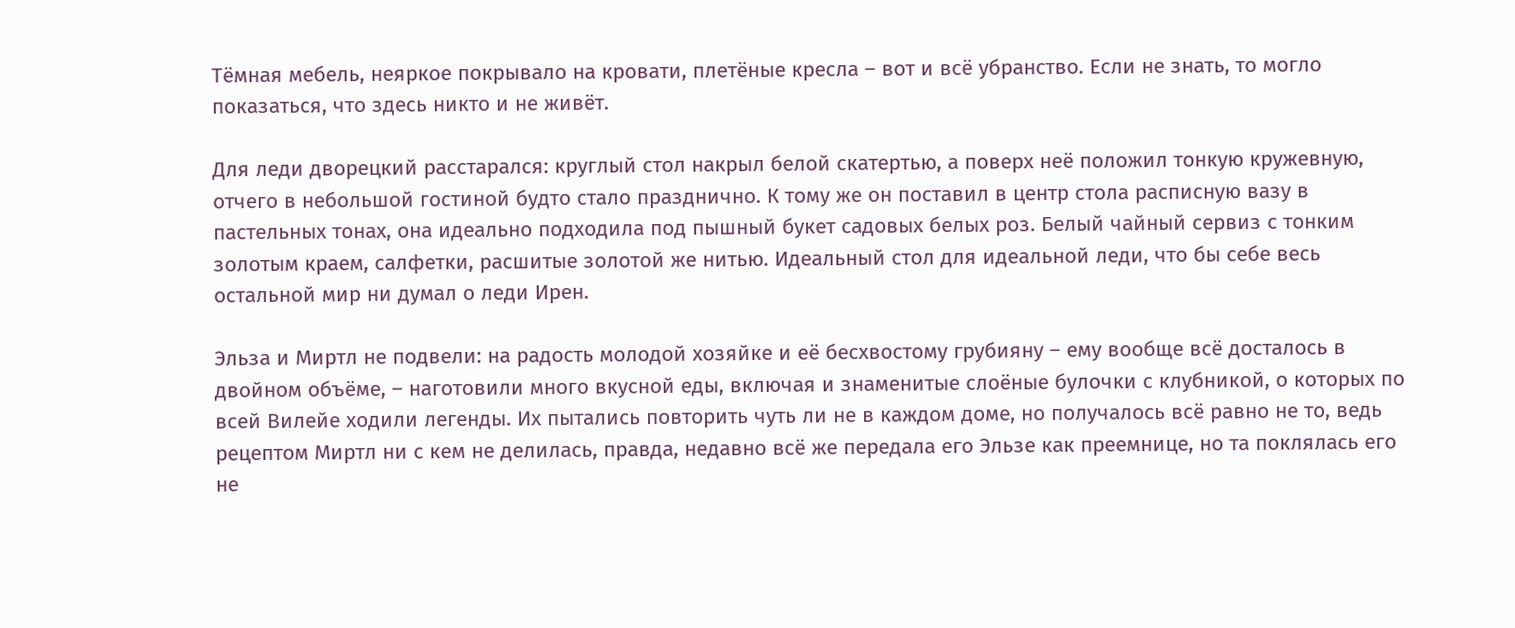Тёмная мебель, неяркое покрывало на кровати, плетёные кресла – вот и всё убранство. Если не знать, то могло показаться, что здесь никто и не живёт.

Для леди дворецкий расстарался: круглый стол накрыл белой скатертью, а поверх неё положил тонкую кружевную, отчего в небольшой гостиной будто стало празднично. К тому же он поставил в центр стола расписную вазу в пастельных тонах, она идеально подходила под пышный букет садовых белых роз. Белый чайный сервиз с тонким золотым краем, салфетки, расшитые золотой же нитью. Идеальный стол для идеальной леди, что бы себе весь остальной мир ни думал о леди Ирен.

Эльза и Миртл не подвели: на радость молодой хозяйке и её бесхвостому грубияну – ему вообще всё досталось в двойном объёме, – наготовили много вкусной еды, включая и знаменитые слоёные булочки с клубникой, о которых по всей Вилейе ходили легенды. Их пытались повторить чуть ли не в каждом доме, но получалось всё равно не то, ведь рецептом Миртл ни с кем не делилась, правда, недавно всё же передала его Эльзе как преемнице, но та поклялась его не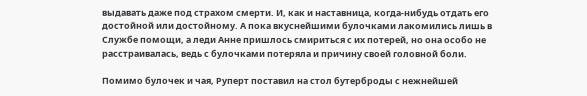выдавать даже под страхом смерти. И, как и наставница, когда-нибудь отдать его достойной или достойному. А пока вкуснейшими булочками лакомились лишь в Службе помощи, а леди Анне пришлось смириться с их потерей, но она особо не расстраивалась, ведь с булочками потеряла и причину своей головной боли.

Помимо булочек и чая, Руперт поставил на стол бутерброды с нежнейшей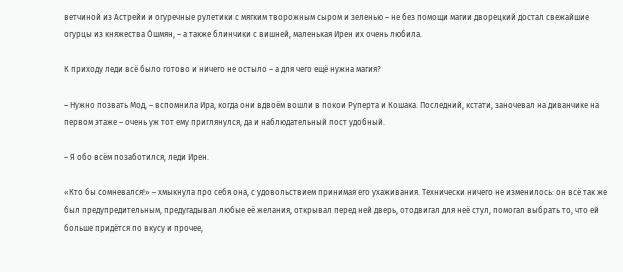ветчиной из Астрейи и огуречные рулетики с мягким творожным сыром и зеленью – не без помощи магии дворецкий достал свежайшие огурцы из княжества О́шмян, – а также блинчики с вишней, маленькая Ирен их очень любила.

К приходу леди всё было готово и ничего не остыло – а для чего ещё нужна магия?

– Нужно позвать Мод, – вспомнила Ира, когда они вдвоём вошли в покои Руперта и Кошака. Последний, кстати, заночевал на диванчике на первом этаже – очень уж тот ему приглянулся, да и наблюдательный пост удобный.

– Я обо всём позаботился, леди Ирен.

«Кто бы сомневался!» – хмыкнула про себя она, с удовольствием принимая его ухаживания. Технически ничего не изменилось: он всё так же был предупредительным, предугадывал любые её желания, открывал перед ней дверь, отодвигал для неё стул, помогал выбрать то, что ей больше придётся по вкусу и прочее,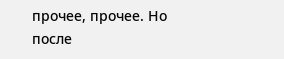прочее, прочее. Но после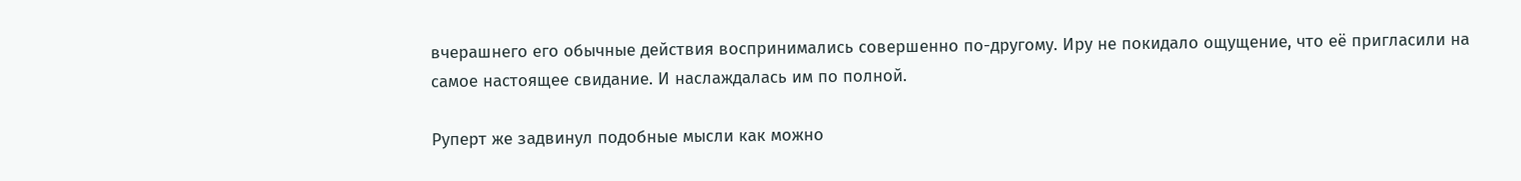вчерашнего его обычные действия воспринимались совершенно по-другому. Иру не покидало ощущение, что её пригласили на самое настоящее свидание. И наслаждалась им по полной.

Руперт же задвинул подобные мысли как можно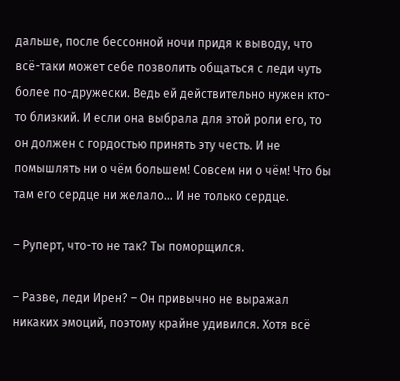дальше, после бессонной ночи придя к выводу, что всё-таки может себе позволить общаться с леди чуть более по-дружески. Ведь ей действительно нужен кто-то близкий. И если она выбрала для этой роли его, то он должен с гордостью принять эту честь. И не помышлять ни о чём большем! Совсем ни о чём! Что бы там его сердце ни желало… И не только сердце.

– Руперт, что-то не так? Ты поморщился.

– Разве, леди Ирен? – Он привычно не выражал никаких эмоций, поэтому крайне удивился. Хотя всё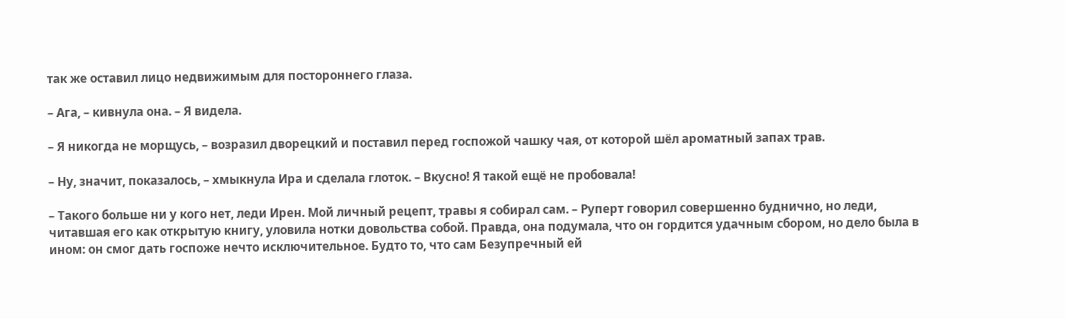так же оставил лицо недвижимым для постороннего глаза.

– Ага, – кивнула она. – Я видела.

– Я никогда не морщусь, – возразил дворецкий и поставил перед госпожой чашку чая, от которой шёл ароматный запах трав.

– Ну, значит, показалось, – хмыкнула Ира и сделала глоток. – Вкусно! Я такой ещё не пробовала!

– Такого больше ни у кого нет, леди Ирен. Мой личный рецепт, травы я собирал сам. – Руперт говорил совершенно буднично, но леди, читавшая его как открытую книгу, уловила нотки довольства собой. Правда, она подумала, что он гордится удачным сбором, но дело была в ином: он смог дать госпоже нечто исключительное. Будто то, что сам Безупречный ей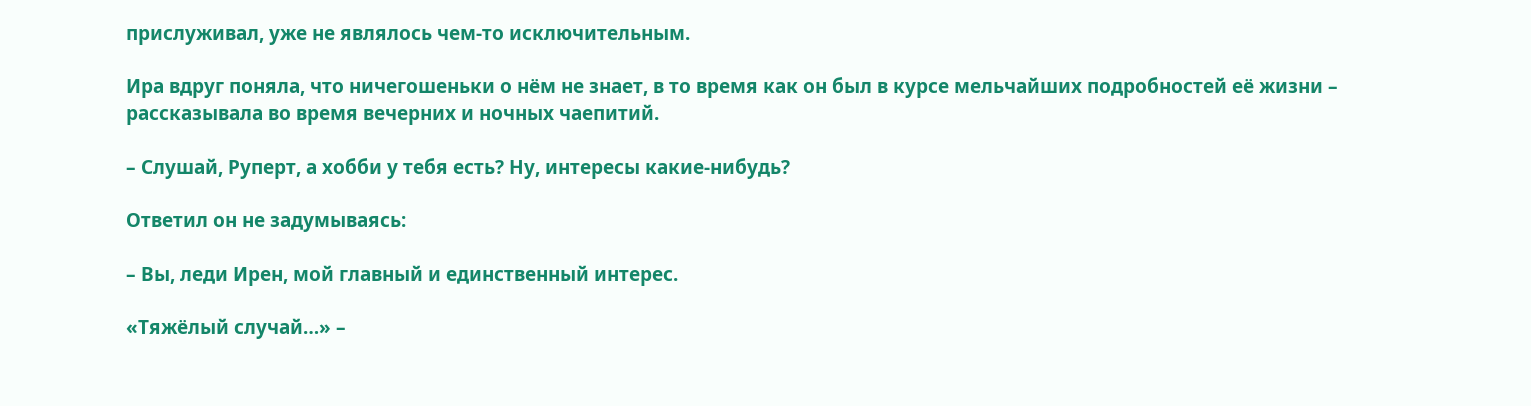прислуживал, уже не являлось чем-то исключительным.

Ира вдруг поняла, что ничегошеньки о нём не знает, в то время как он был в курсе мельчайших подробностей её жизни – рассказывала во время вечерних и ночных чаепитий.

– Слушай, Руперт, а хобби у тебя есть? Ну, интересы какие-нибудь?

Ответил он не задумываясь:

– Вы, леди Ирен, мой главный и единственный интерес.

«Тяжёлый случай…» –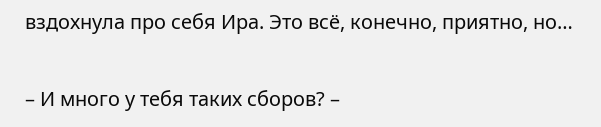вздохнула про себя Ира. Это всё, конечно, приятно, но…

– И много у тебя таких сборов? –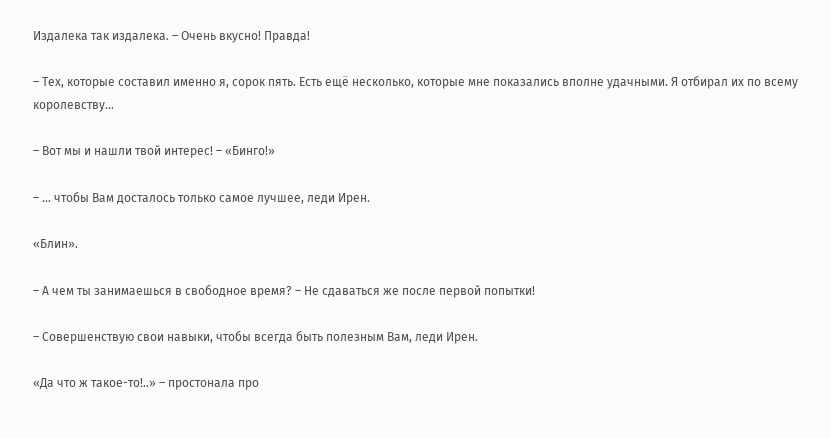Издалека так издалека. – Очень вкусно! Правда!

– Тех, которые составил именно я, сорок пять. Есть ещё несколько, которые мне показались вполне удачными. Я отбирал их по всему королевству…

– Вот мы и нашли твой интерес! – «Бинго!»

– … чтобы Вам досталось только самое лучшее, леди Ирен.

«Блин».

– А чем ты занимаешься в свободное время? – Не сдаваться же после первой попытки!

– Совершенствую свои навыки, чтобы всегда быть полезным Вам, леди Ирен.

«Да что ж такое-то!..» – простонала про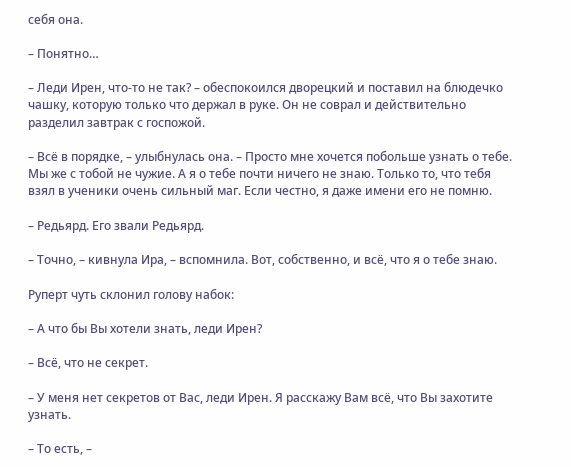себя она.

– Понятно…

– Леди Ирен, что-то не так? – обеспокоился дворецкий и поставил на блюдечко чашку, которую только что держал в руке. Он не соврал и действительно разделил завтрак с госпожой.

– Всё в порядке, – улыбнулась она. – Просто мне хочется побольше узнать о тебе. Мы же с тобой не чужие. А я о тебе почти ничего не знаю. Только то, что тебя взял в ученики очень сильный маг. Если честно, я даже имени его не помню.

– Редьярд. Его звали Редьярд.

– Точно, – кивнула Ира, – вспомнила. Вот, собственно, и всё, что я о тебе знаю.

Руперт чуть склонил голову набок:

– А что бы Вы хотели знать, леди Ирен?

– Всё, что не секрет.

– У меня нет секретов от Вас, леди Ирен. Я расскажу Вам всё, что Вы захотите узнать.

– То есть, –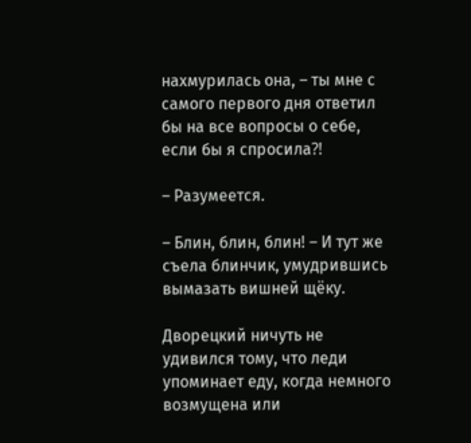нахмурилась она, – ты мне с самого первого дня ответил бы на все вопросы о себе, если бы я спросила⁈

– Разумеется.

– Блин, блин, блин! – И тут же съела блинчик, умудрившись вымазать вишней щёку.

Дворецкий ничуть не удивился тому, что леди упоминает еду, когда немного возмущена или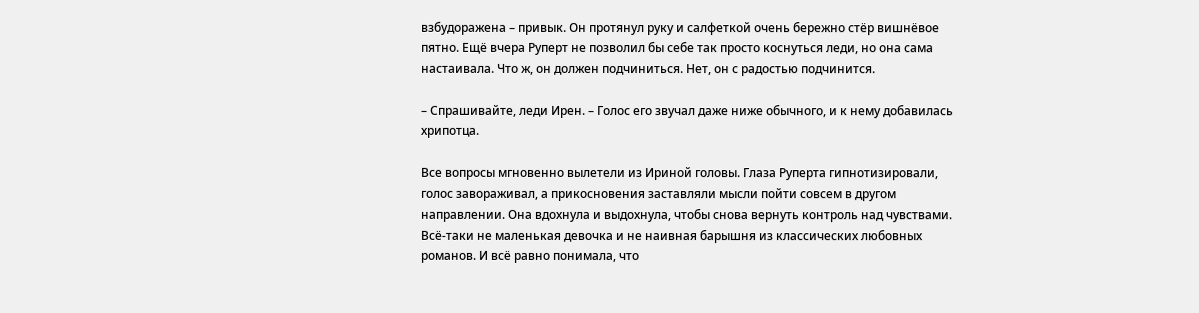взбудоражена – привык. Он протянул руку и салфеткой очень бережно стёр вишнёвое пятно. Ещё вчера Руперт не позволил бы себе так просто коснуться леди, но она сама настаивала. Что ж, он должен подчиниться. Нет, он с радостью подчинится.

– Спрашивайте, леди Ирен. – Голос его звучал даже ниже обычного, и к нему добавилась хрипотца.

Все вопросы мгновенно вылетели из Ириной головы. Глаза Руперта гипнотизировали, голос завораживал, а прикосновения заставляли мысли пойти совсем в другом направлении. Она вдохнула и выдохнула, чтобы снова вернуть контроль над чувствами. Всё-таки не маленькая девочка и не наивная барышня из классических любовных романов. И всё равно понимала, что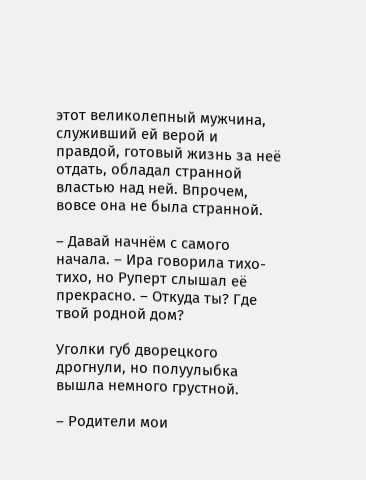этот великолепный мужчина, служивший ей верой и правдой, готовый жизнь за неё отдать, обладал странной властью над ней. Впрочем, вовсе она не была странной.

– Давай начнём с самого начала. – Ира говорила тихо-тихо, но Руперт слышал её прекрасно. – Откуда ты? Где твой родной дом?

Уголки губ дворецкого дрогнули, но полуулыбка вышла немного грустной.

– Родители мои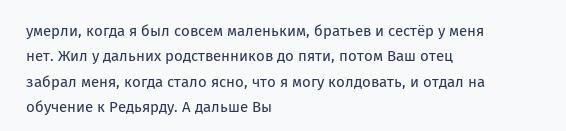умерли, когда я был совсем маленьким, братьев и сестёр у меня нет. Жил у дальних родственников до пяти, потом Ваш отец забрал меня, когда стало ясно, что я могу колдовать, и отдал на обучение к Редьярду. А дальше Вы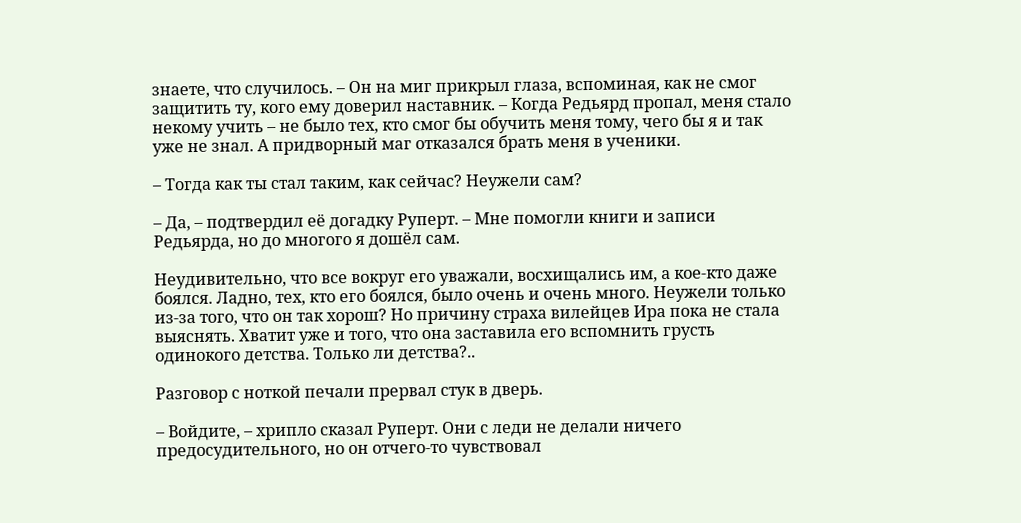знаете, что случилось. – Он на миг прикрыл глаза, вспоминая, как не смог защитить ту, кого ему доверил наставник. – Когда Редьярд пропал, меня стало некому учить – не было тех, кто смог бы обучить меня тому, чего бы я и так уже не знал. А придворный маг отказался брать меня в ученики.

– Тогда как ты стал таким, как сейчас? Неужели сам?

– Да, – подтвердил её догадку Руперт. – Мне помогли книги и записи Редьярда, но до многого я дошёл сам.

Неудивительно, что все вокруг его уважали, восхищались им, а кое-кто даже боялся. Ладно, тех, кто его боялся, было очень и очень много. Неужели только из-за того, что он так хорош? Но причину страха вилейцев Ира пока не стала выяснять. Хватит уже и того, что она заставила его вспомнить грусть одинокого детства. Только ли детства?..

Разговор с ноткой печали прервал стук в дверь.

– Войдите, – хрипло сказал Руперт. Они с леди не делали ничего предосудительного, но он отчего-то чувствовал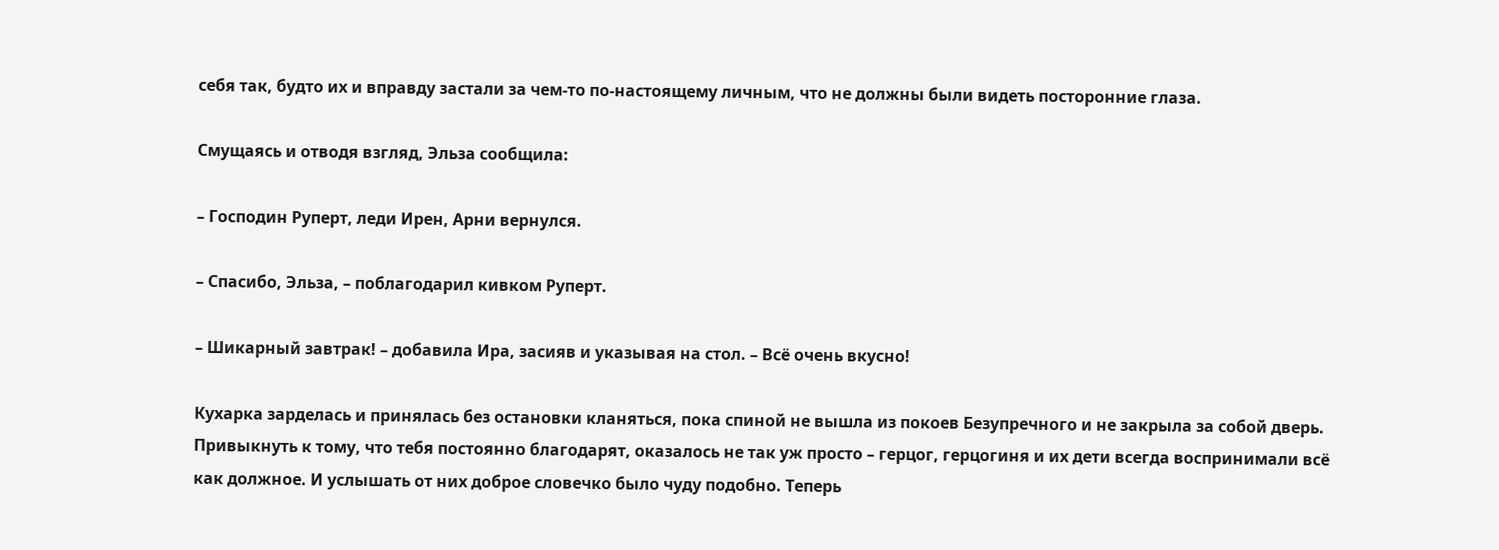себя так, будто их и вправду застали за чем-то по-настоящему личным, что не должны были видеть посторонние глаза.

Смущаясь и отводя взгляд, Эльза сообщила:

– Господин Руперт, леди Ирен, Арни вернулся.

– Спасибо, Эльза, – поблагодарил кивком Руперт.

– Шикарный завтрак! – добавила Ира, засияв и указывая на стол. – Всё очень вкусно!

Кухарка зарделась и принялась без остановки кланяться, пока спиной не вышла из покоев Безупречного и не закрыла за собой дверь. Привыкнуть к тому, что тебя постоянно благодарят, оказалось не так уж просто – герцог, герцогиня и их дети всегда воспринимали всё как должное. И услышать от них доброе словечко было чуду подобно. Теперь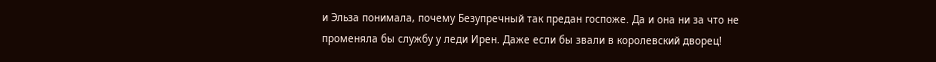и Эльза понимала, почему Безупречный так предан госпоже. Да и она ни за что не променяла бы службу у леди Ирен. Даже если бы звали в королевский дворец!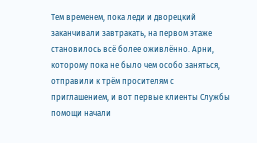Тем временем, пока леди и дворецкий заканчивали завтракать, на первом этаже становилось всё более оживлённо. Арни, которому пока не было чем особо заняться, отправили к трём просителям с приглашением, и вот первые клиенты Службы помощи начали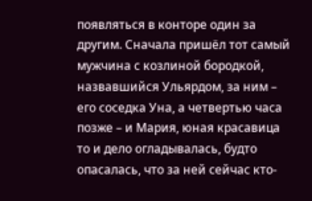появляться в конторе один за другим. Сначала пришёл тот самый мужчина с козлиной бородкой, назвавшийся Ульярдом, за ним – его соседка Уна, а четвертью часа позже – и Мария, юная красавица то и дело огладывалась, будто опасалась, что за ней сейчас кто-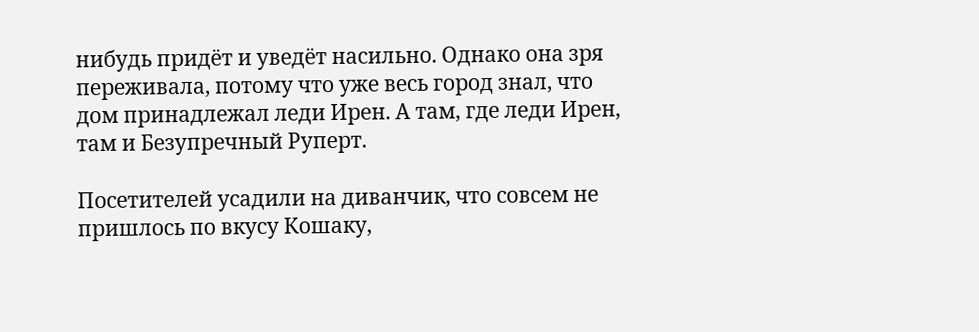нибудь придёт и уведёт насильно. Однако она зря переживала, потому что уже весь город знал, что дом принадлежал леди Ирен. А там, где леди Ирен, там и Безупречный Руперт.

Посетителей усадили на диванчик, что совсем не пришлось по вкусу Кошаку,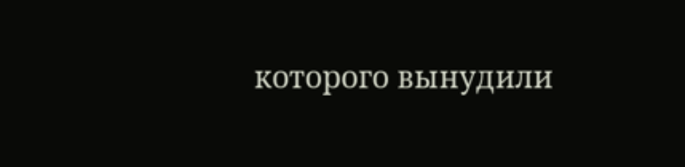которого вынудили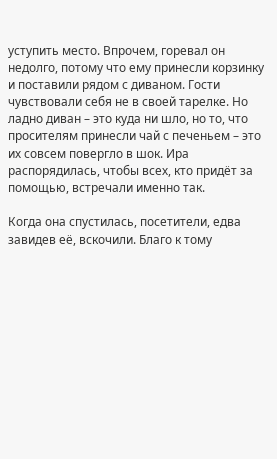уступить место. Впрочем, горевал он недолго, потому что ему принесли корзинку и поставили рядом с диваном. Гости чувствовали себя не в своей тарелке. Но ладно диван – это куда ни шло, но то, что просителям принесли чай с печеньем – это их совсем повергло в шок. Ира распорядилась, чтобы всех, кто придёт за помощью, встречали именно так.

Когда она спустилась, посетители, едва завидев её, вскочили. Благо к тому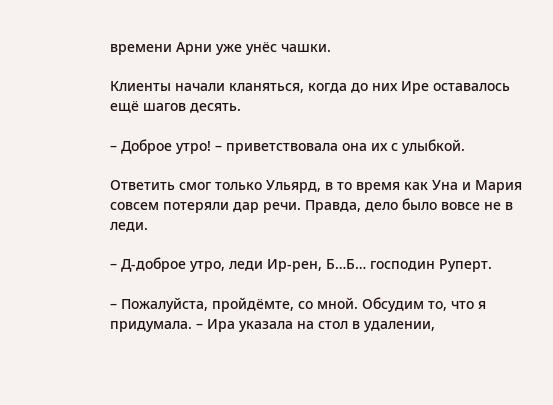времени Арни уже унёс чашки.

Клиенты начали кланяться, когда до них Ире оставалось ещё шагов десять.

– Доброе утро! – приветствовала она их с улыбкой.

Ответить смог только Ульярд, в то время как Уна и Мария совсем потеряли дар речи. Правда, дело было вовсе не в леди.

– Д-доброе утро, леди Ир-рен, Б…Б… господин Руперт.

– Пожалуйста, пройдёмте, со мной. Обсудим то, что я придумала. – Ира указала на стол в удалении,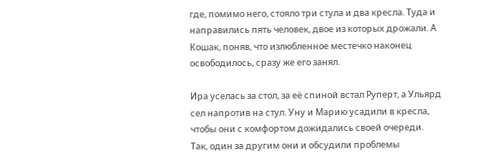где, помимо него, стояло три стула и два кресла. Туда и направились пять человек, двое из которых дрожали. А Кошак, поняв, что излюбленное местечко наконец освободилось, сразу же его занял.

Ира уселась за стол, за её спиной встал Руперт, а Ульярд сел напротив на стул. Уну и Марию усадили в кресла, чтобы они с комфортом дожидались своей очереди. Так, один за другим они и обсудили проблемы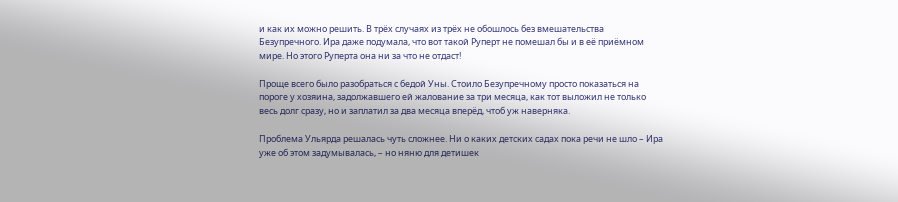и как их можно решить. В трёх случаях из трёх не обошлось без вмешательства Безупречного. Ира даже подумала, что вот такой Руперт не помешал бы и в её приёмном мире. Но этого Руперта она ни за что не отдаст!

Проще всего было разобраться с бедой Уны. Стоило Безупречному просто показаться на пороге у хозяина, задолжавшего ей жалование за три месяца, как тот выложил не только весь долг сразу, но и заплатил за два месяца вперёд, чтоб уж наверняка.

Проблема Ульярда решалась чуть сложнее. Ни о каких детских садах пока речи не шло – Ира уже об этом задумывалась, – но няню для детишек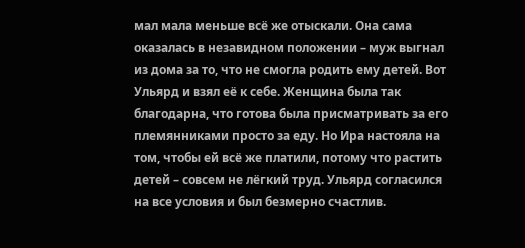мал мала меньше всё же отыскали. Она сама оказалась в незавидном положении – муж выгнал из дома за то, что не смогла родить ему детей. Вот Ульярд и взял её к себе. Женщина была так благодарна, что готова была присматривать за его племянниками просто за еду. Но Ира настояла на том, чтобы ей всё же платили, потому что растить детей – совсем не лёгкий труд. Ульярд согласился на все условия и был безмерно счастлив.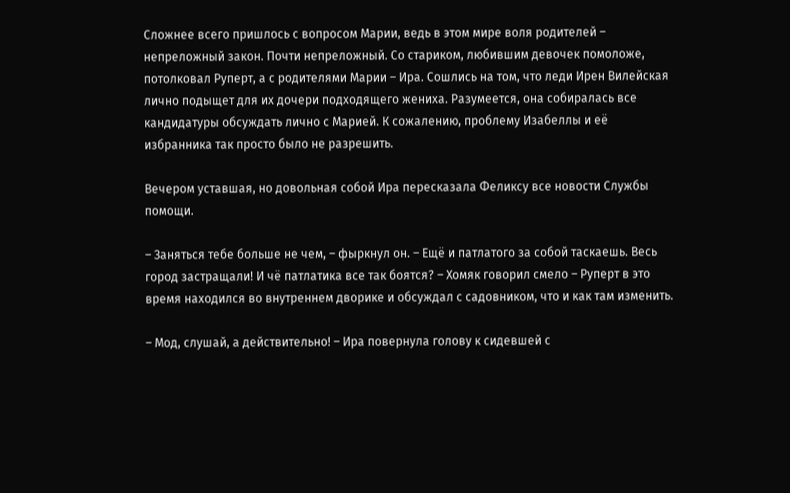Сложнее всего пришлось с вопросом Марии, ведь в этом мире воля родителей – непреложный закон. Почти непреложный. Со стариком, любившим девочек помоложе, потолковал Руперт, а с родителями Марии – Ира. Сошлись на том, что леди Ирен Вилейская лично подыщет для их дочери подходящего жениха. Разумеется, она собиралась все кандидатуры обсуждать лично с Марией. К сожалению, проблему Изабеллы и её избранника так просто было не разрешить.

Вечером уставшая, но довольная собой Ира пересказала Феликсу все новости Службы помощи.

– Заняться тебе больше не чем, – фыркнул он. – Ещё и патлатого за собой таскаешь. Весь город застращали! И чё патлатика все так боятся? – Хомяк говорил смело – Руперт в это время находился во внутреннем дворике и обсуждал с садовником, что и как там изменить.

– Мод, слушай, а действительно! – Ира повернула голову к сидевшей с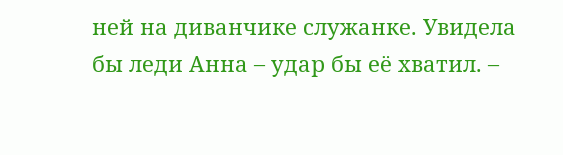ней на диванчике служанке. Увидела бы леди Анна – удар бы её хватил. –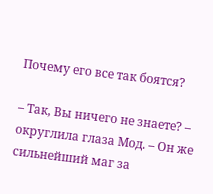Почему его все так боятся?

– Так, Вы ничего не знаете? – округлила глаза Мод. – Он же сильнейший маг за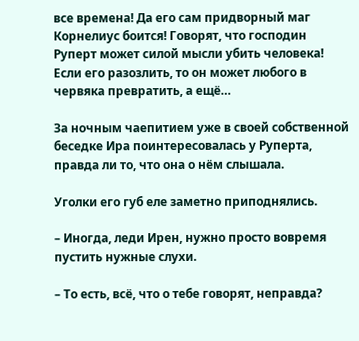все времена! Да его сам придворный маг Корнелиус боится! Говорят, что господин Руперт может силой мысли убить человека! Если его разозлить, то он может любого в червяка превратить, а ещё…

За ночным чаепитием уже в своей собственной беседке Ира поинтересовалась у Руперта, правда ли то, что она о нём слышала.

Уголки его губ еле заметно приподнялись.

– Иногда, леди Ирен, нужно просто вовремя пустить нужные слухи.

– То есть, всё, что о тебе говорят, неправда?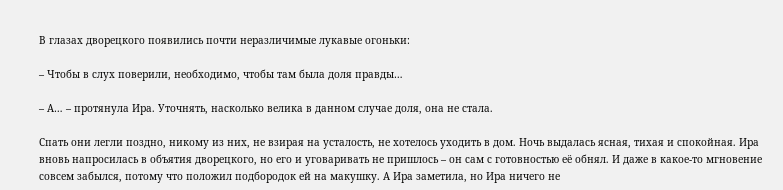В глазах дворецкого появились почти неразличимые лукавые огоньки:

– Чтобы в слух поверили, необходимо, чтобы там была доля правды…

– А… – протянула Ира. Уточнять, насколько велика в данном случае доля, она не стала.

Спать они легли поздно, никому из них, не взирая на усталость, не хотелось уходить в дом. Ночь выдалась ясная, тихая и спокойная. Ира вновь напросилась в объятия дворецкого, но его и уговаривать не пришлось – он сам с готовностью её обнял. И даже в какое-то мгновение совсем забылся, потому что положил подбородок ей на макушку. А Ира заметила, но Ира ничего не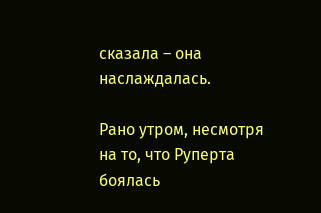сказала – она наслаждалась.

Рано утром, несмотря на то, что Руперта боялась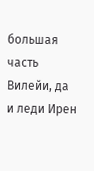большая часть Вилейи, да и леди Ирен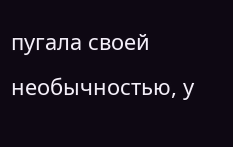пугала своей необычностью, у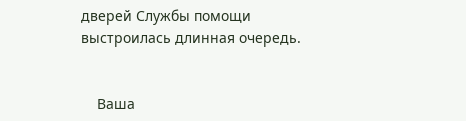дверей Службы помощи выстроилась длинная очередь.


    Ваша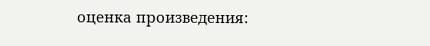оценка произведения: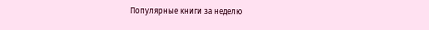Популярные книги за неделю